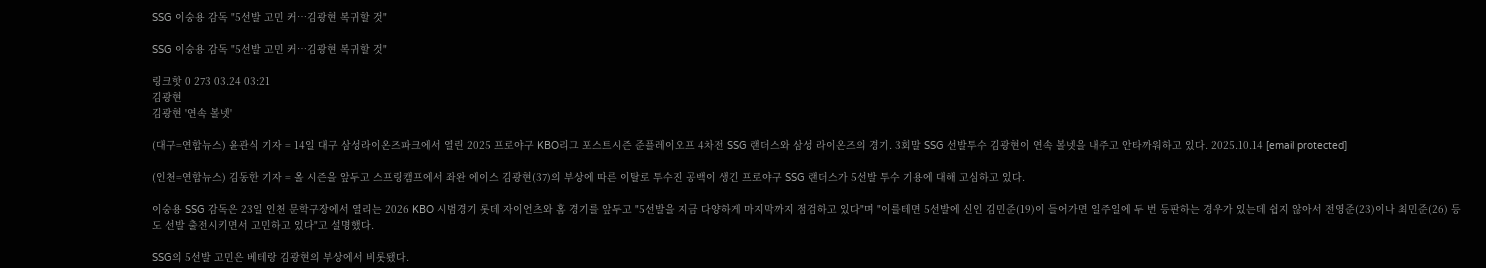SSG 이숭용 감독 "5선발 고민 커…김광현 복귀할 것"

SSG 이숭용 감독 "5선발 고민 커…김광현 복귀할 것"

링크핫 0 273 03.24 03:21
김광현
김광현 '연속 볼넷'

(대구=연합뉴스) 윤관식 기자 = 14일 대구 삼성라이온즈파크에서 열린 2025 프로야구 KBO리그 포스트시즌 준플레이오프 4차전 SSG 랜더스와 삼성 라이온즈의 경기. 3회말 SSG 선발투수 김광현이 연속 볼넷을 내주고 안타까워하고 있다. 2025.10.14 [email protected]

(인천=연합뉴스) 김동한 기자 = 올 시즌을 앞두고 스프링캠프에서 좌완 에이스 김광현(37)의 부상에 따른 이탈로 투수진 공백이 생긴 프로야구 SSG 랜더스가 5선발 투수 기용에 대해 고심하고 있다.

이숭용 SSG 감독은 23일 인천 문학구장에서 열리는 2026 KBO 시범경기 롯데 자이언츠와 홈 경기를 앞두고 "5선발을 지금 다양하게 마지막까지 점검하고 있다"며 "이를테면 5선발에 신인 김민준(19)이 들어가면 일주일에 두 번 등판하는 경우가 있는데 쉽지 않아서 전영준(23)이나 최민준(26) 등도 선발 출전시키면서 고민하고 있다"고 설명했다.

SSG의 5선발 고민은 베테랑 김광현의 부상에서 비롯됐다.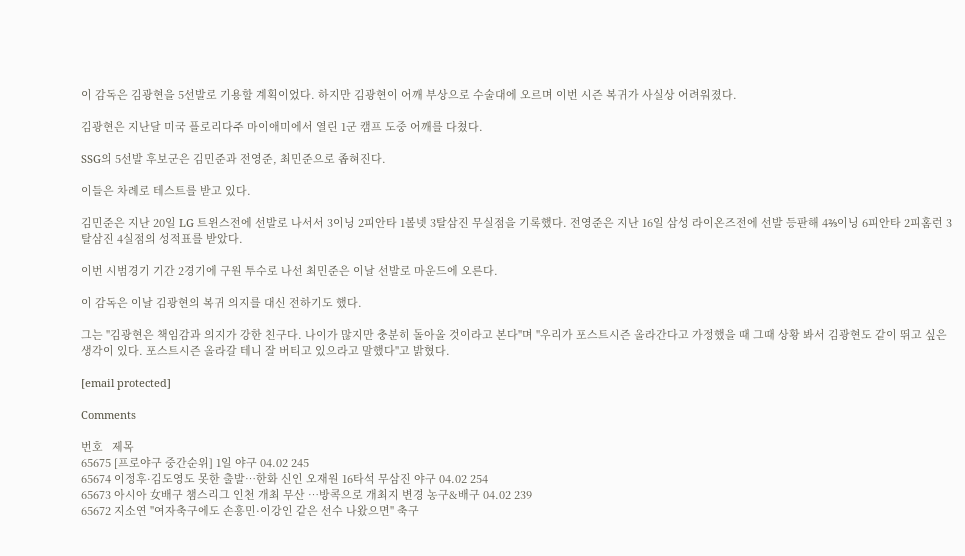이 감독은 김광현을 5선발로 기용할 계획이었다. 하지만 김광현이 어깨 부상으로 수술대에 오르며 이번 시즌 복귀가 사실상 어려워졌다.

김광현은 지난달 미국 플로리다주 마이애미에서 열린 1군 캠프 도중 어깨를 다쳤다.

SSG의 5선발 후보군은 김민준과 전영준, 최민준으로 좁혀진다.

이들은 차례로 테스트를 받고 있다.

김민준은 지난 20일 LG 트윈스전에 선발로 나서서 3이닝 2피안타 1볼넷 3탈삼진 무실점을 기록했다. 전영준은 지난 16일 삼성 라이온즈전에 선발 등판해 4⅔이닝 6피안타 2피홈런 3탈삼진 4실점의 성적표를 받았다.

이번 시범경기 기간 2경기에 구원 투수로 나선 최민준은 이날 선발로 마운드에 오른다.

이 감독은 이날 김광현의 복귀 의지를 대신 전하기도 했다.

그는 "김광현은 책임감과 의지가 강한 친구다. 나이가 많지만 충분히 돌아올 것이라고 본다"며 "우리가 포스트시즌 올라간다고 가정했을 때 그때 상황 봐서 김광현도 같이 뛰고 싶은 생각이 있다. 포스트시즌 올라갈 테니 잘 버티고 있으라고 말했다"고 밝혔다.

[email protected]

Comments

번호   제목
65675 [프로야구 중간순위] 1일 야구 04.02 245
65674 이정후·김도영도 못한 출발…한화 신인 오재원 16타석 무삼진 야구 04.02 254
65673 아시아 女배구 챔스리그 인천 개최 무산 …방콕으로 개최지 변경 농구&배구 04.02 239
65672 지소연 "여자축구에도 손흥민·이강인 같은 선수 나왔으면" 축구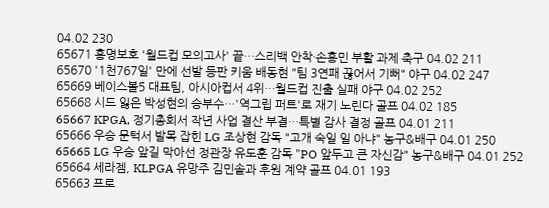04.02 230
65671 홍명보호 '월드컵 모의고사' 끝…스리백 안착·손흥민 부활 과제 축구 04.02 211
65670 '1천767일' 만에 선발 등판 키움 배동현 "팀 3연패 끊어서 기뻐" 야구 04.02 247
65669 베이스볼5 대표팀, 아시아컵서 4위…월드컵 진출 실패 야구 04.02 252
65668 시드 잃은 박성현의 승부수…'역그립 퍼트'로 재기 노린다 골프 04.02 185
65667 KPGA, 정기총회서 작년 사업 결산 부결…특별 감사 결정 골프 04.01 211
65666 우승 문턱서 발목 잡힌 LG 조상현 감독 "고개 숙일 일 아냐" 농구&배구 04.01 250
65665 LG 우승 앞길 막아선 정관장 유도훈 감독 "PO 앞두고 큰 자신감" 농구&배구 04.01 252
65664 세라젬, KLPGA 유망주 김민솔과 후원 계약 골프 04.01 193
65663 프로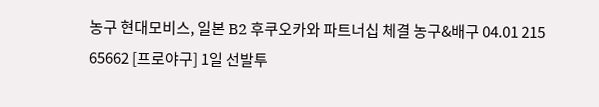농구 현대모비스, 일본 B2 후쿠오카와 파트너십 체결 농구&배구 04.01 215
65662 [프로야구] 1일 선발투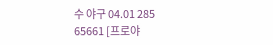수 야구 04.01 285
65661 [프로야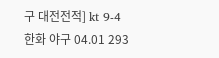구 대전전적] kt 9-4 한화 야구 04.01 293